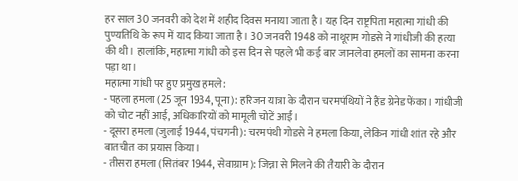हर साल 30 जनवरी को देश में शहीद दिवस मनाया जाता है। यह दिन राष्ट्रपिता महात्मा गांधी की पुण्यतिथि के रूप में याद किया जाता है। 30 जनवरी 1948 को नाथूराम गोडसे ने गांधीजी की हत्या की थी। हालांकि, महात्मा गांधी को इस दिन से पहले भी कई बार जानलेवा हमलों का सामना करना पड़ा था।
महात्मा गांधी पर हुए प्रमुख हमले:
- पहला हमला (25 जून 1934, पूना): हरिजन यात्रा के दौरान चरमपंथियों ने हैंड ग्रेनेड फेंका। गांधीजी को चोट नहीं आई, अधिकारियों को मामूली चोटें आईं।
- दूसरा हमला (जुलाई 1944, पंचगनी): चरमपंथी गोडसे ने हमला किया, लेकिन गांधी शांत रहे और बातचीत का प्रयास किया।
- तीसरा हमला (सितंबर 1944, सेवाग्राम): जिन्ना से मिलने की तैयारी के दौरान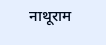नाथूराम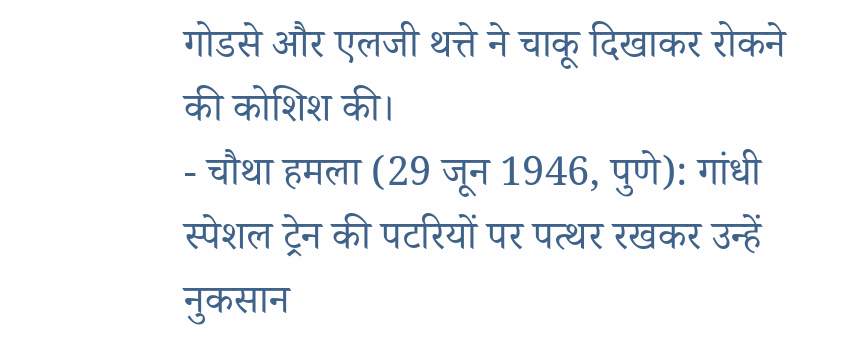गोडसे और एलजी थत्ते ने चाकू दिखाकर रोकने की कोशिश की।
- चौथा हमला (29 जून 1946, पुणे): गांधी स्पेशल ट्रेन की पटरियों पर पत्थर रखकर उन्हें नुकसान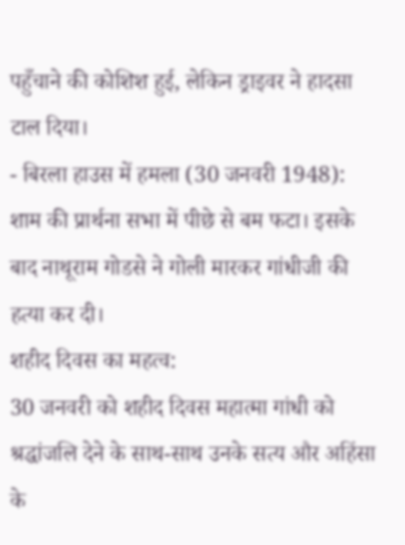पहुँचाने की कोशिश हुई, लेकिन ड्राइवर ने हादसा टाल दिया।
- बिरला हाउस में हमला (30 जनवरी 1948): शाम की प्रार्थना सभा में पीछे से बम फटा। इसके बाद नाथूराम गोडसे ने गोली मारकर गांधीजी की हत्या कर दी।
शहीद दिवस का महत्व:
30 जनवरी को शहीद दिवस महात्मा गांधी को श्रद्धांजलि देने के साथ-साथ उनके सत्य और अहिंसा के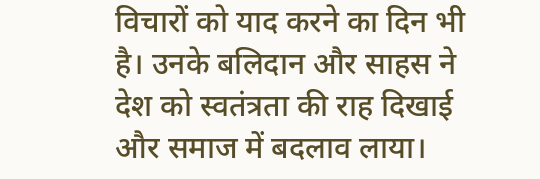विचारों को याद करने का दिन भी है। उनके बलिदान और साहस ने देश को स्वतंत्रता की राह दिखाई और समाज में बदलाव लाया।